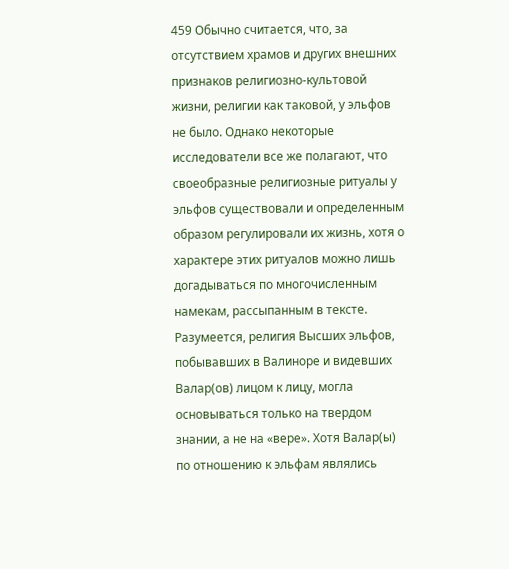459 Обычно считается, что, за отсутствием храмов и других внешних признаков религиозно-культовой жизни, религии как таковой, у эльфов не было. Однако некоторые исследователи все же полагают, что своеобразные религиозные ритуалы у эльфов существовали и определенным образом регулировали их жизнь, хотя о характере этих ритуалов можно лишь догадываться по многочисленным намекам, рассыпанным в тексте. Разумеется, религия Высших эльфов, побывавших в Валиноре и видевших Валар(ов) лицом к лицу, могла основываться только на твердом знании, а не на «вере». Хотя Валар(ы) по отношению к эльфам являлись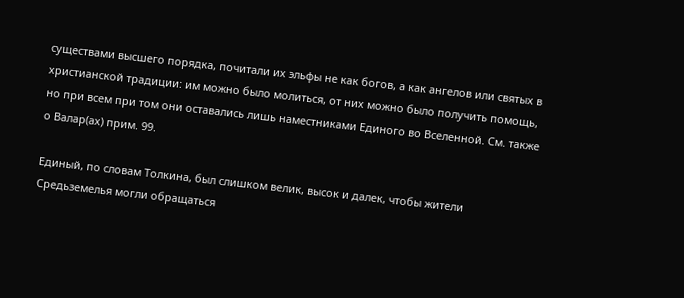существами высшего порядка, почитали их эльфы не как богов, а как ангелов или святых в христианской традиции: им можно было молиться, от них можно было получить помощь, но при всем при том они оставались лишь наместниками Единого во Вселенной. См. также о Валар(ах) прим. 99.

Единый, по словам Толкина, был слишком велик, высок и далек, чтобы жители Средьземелья могли обращаться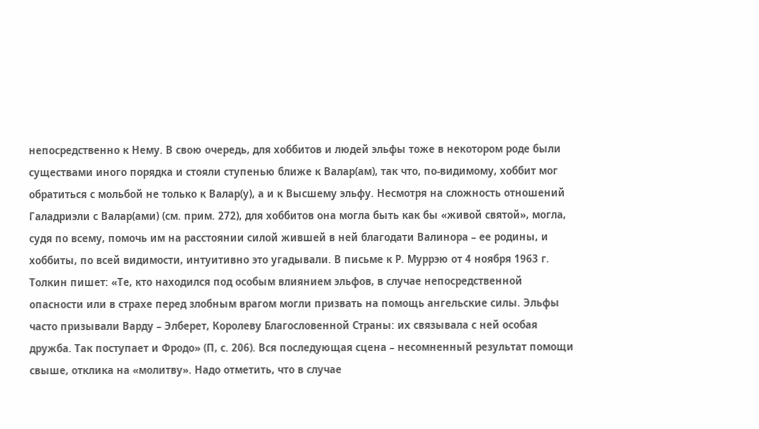непосредственно к Нему. В свою очередь, для хоббитов и людей эльфы тоже в некотором роде были существами иного порядка и стояли ступенью ближе к Валар(ам), так что, по-видимому, хоббит мог обратиться с мольбой не только к Валар(у), а и к Высшему эльфу. Несмотря на сложность отношений Галадриэли с Валар(ами) (см. прим. 272), для хоббитов она могла быть как бы «живой святой», могла, судя по всему, помочь им на расстоянии силой жившей в ней благодати Валинора – ее родины, и хоббиты, по всей видимости, интуитивно это угадывали. В письме к Р. Муррэю от 4 ноября 1963 г. Толкин пишет: «Те, кто находился под особым влиянием эльфов, в случае непосредственной опасности или в страхе перед злобным врагом могли призвать на помощь ангельские силы. Эльфы часто призывали Варду – Элберет, Королеву Благословенной Страны: их связывала с ней особая дружба. Так поступает и Фродо» (П, с. 206). Вся последующая сцена – несомненный результат помощи свыше, отклика на «молитву». Надо отметить, что в случае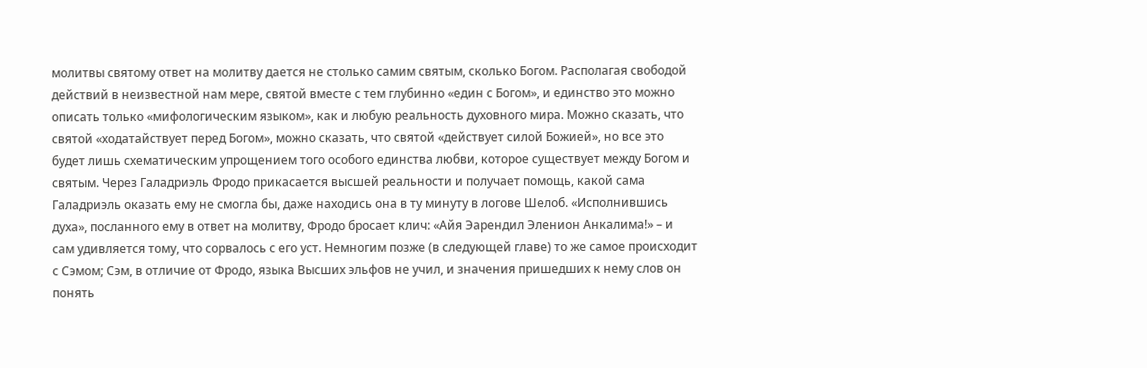молитвы святому ответ на молитву дается не столько самим святым, сколько Богом. Располагая свободой действий в неизвестной нам мере, святой вместе с тем глубинно «един с Богом», и единство это можно описать только «мифологическим языком», как и любую реальность духовного мира. Можно сказать, что святой «ходатайствует перед Богом», можно сказать, что святой «действует силой Божией», но все это будет лишь схематическим упрощением того особого единства любви, которое существует между Богом и святым. Через Галадриэль Фродо прикасается высшей реальности и получает помощь, какой сама Галадриэль оказать ему не смогла бы, даже находись она в ту минуту в логове Шелоб. «Исполнившись духа», посланного ему в ответ на молитву, Фродо бросает клич: «Айя Эарендил Эленион Анкалима!» – и сам удивляется тому, что сорвалось с его уст. Немногим позже (в следующей главе) то же самое происходит с Сэмом; Сэм, в отличие от Фродо, языка Высших эльфов не учил, и значения пришедших к нему слов он понять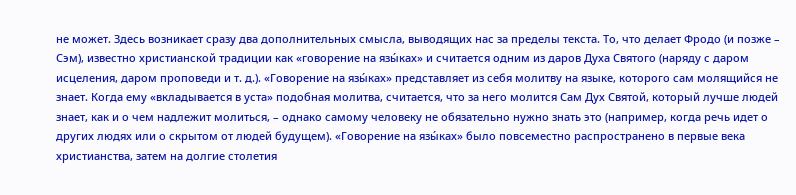не может. Здесь возникает сразу два дополнительных смысла, выводящих нас за пределы текста. То, что делает Фродо (и позже – Сэм), известно христианской традиции как «говорение на язы́ках» и считается одним из даров Духа Святого (наряду с даром исцеления, даром проповеди и т. д.). «Говорение на язы́ках» представляет из себя молитву на языке, которого сам молящийся не знает. Когда ему «вкладывается в уста» подобная молитва, считается, что за него молится Сам Дух Святой, который лучше людей знает, как и о чем надлежит молиться, – однако самому человеку не обязательно нужно знать это (например, когда речь идет о других людях или о скрытом от людей будущем). «Говорение на язы́ках» было повсеместно распространено в первые века христианства, затем на долгие столетия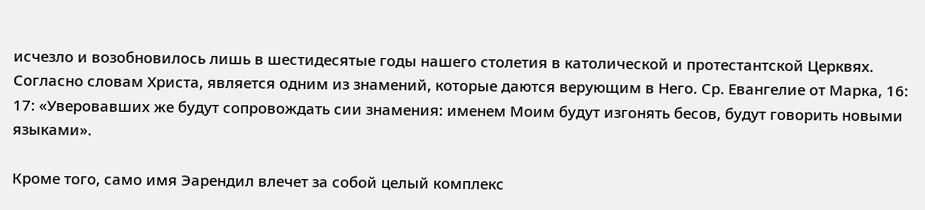исчезло и возобновилось лишь в шестидесятые годы нашего столетия в католической и протестантской Церквях. Согласно словам Христа, является одним из знамений, которые даются верующим в Него. Ср. Евангелие от Марка, 16: 17: «Уверовавших же будут сопровождать сии знамения: именем Моим будут изгонять бесов, будут говорить новыми языками».

Кроме того, само имя Эарендил влечет за собой целый комплекс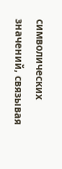символических значений, связывая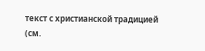текст с христианской традицией (см.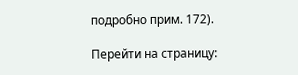подробно прим. 172).

Перейти на страницу: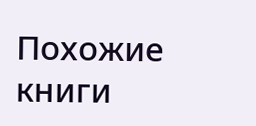Похожие книги